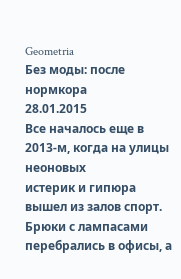Geometria
Без моды: после нормкора
28.01.2015
Все началось еще в 2013-м, когда на улицы неоновых
истерик и гипюра вышел из залов спорт. Брюки с лампасами перебрались в офисы, а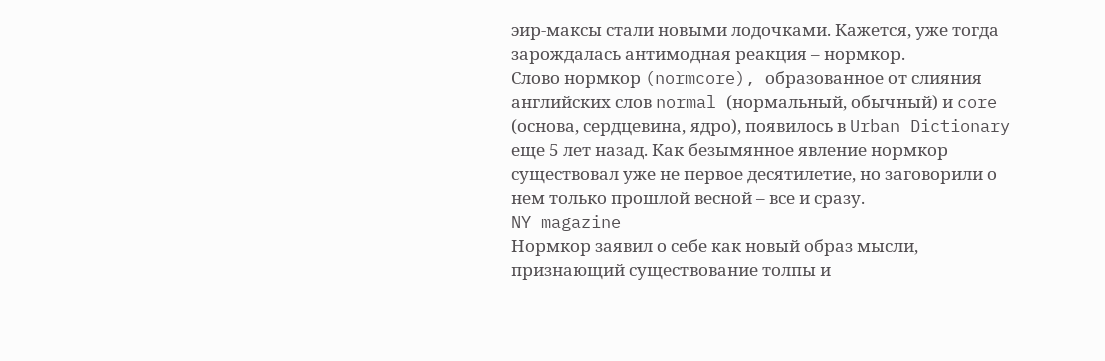эир-максы стали новыми лодочками. Кажется, уже тогда зарождалась антимодная реакция – нормкор.
Слово нормкор (normcore), образованное от слияния
английских слов normal (нормальный, обычный) и core (основа, сердцевина, ядро), появилось в Urban Dictionary еще 5 лет назад. Как безымянное явление нормкор существовал уже не первое десятилетие, но заговорили о нем только прошлой весной – все и сразу.
NY magazine
Нормкор заявил о себе как новый образ мысли,
признающий существование толпы и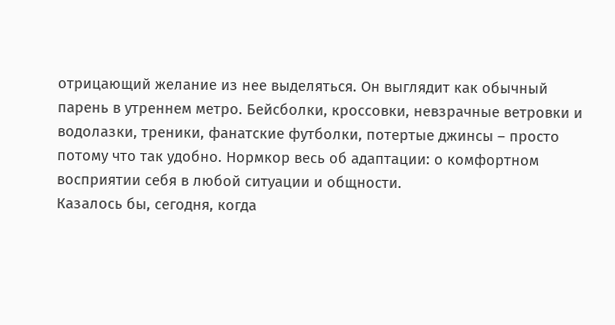отрицающий желание из нее выделяться. Он выглядит как обычный парень в утреннем метро. Бейсболки, кроссовки, невзрачные ветровки и водолазки, треники, фанатские футболки, потертые джинсы – просто потому что так удобно. Нормкор весь об адаптации: о комфортном восприятии себя в любой ситуации и общности.
Казалось бы, сегодня, когда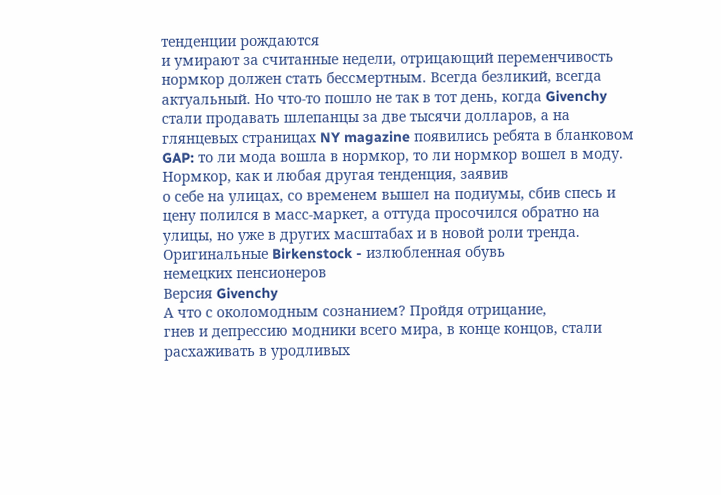тенденции рождаются
и умирают за считанные недели, отрицающий переменчивость нормкор должен стать бессмертным. Всегда безликий, всегда актуальный. Но что-то пошло не так в тот день, когда Givenchy стали продавать шлепанцы за две тысячи долларов, а на глянцевых страницах NY magazine появились ребята в бланковом GAP: то ли мода вошла в нормкор, то ли нормкор вошел в моду.
Нормкор, как и любая другая тенденция, заявив
о себе на улицах, со временем вышел на подиумы, сбив спесь и цену полился в масс-маркет, а оттуда просочился обратно на улицы, но уже в других масштабах и в новой роли тренда.
Оригинальные Birkenstock - излюбленная обувь
немецких пенсионеров
Версия Givenchy
А что с околомодным сознанием? Пройдя отрицание,
гнев и депрессию модники всего мира, в конце концов, стали расхаживать в уродливых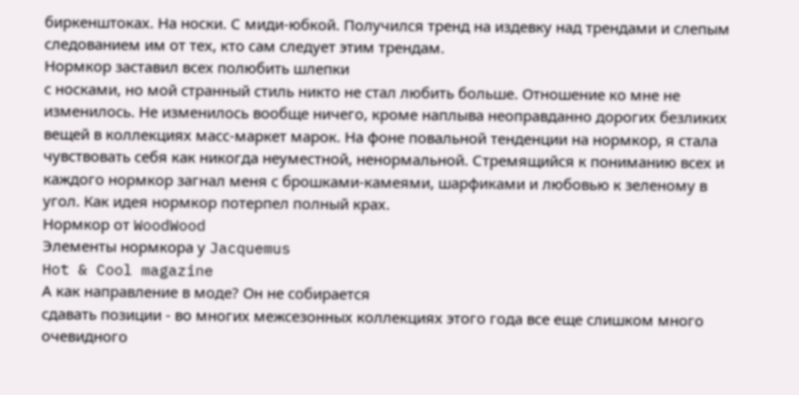биркенштоках. На носки. С миди-юбкой. Получился тренд на издевку над трендами и слепым следованием им от тех, кто сам следует этим трендам.
Нормкор заставил всех полюбить шлепки
с носками, но мой странный стиль никто не стал любить больше. Отношение ко мне не изменилось. Не изменилось вообще ничего, кроме наплыва неоправданно дорогих безликих вещей в коллекциях масс-маркет марок. На фоне повальной тенденции на нормкор, я стала чувствовать себя как никогда неуместной, ненормальной. Стремящийся к пониманию всех и каждого нормкор загнал меня с брошками-камеями, шарфиками и любовью к зеленому в угол. Как идея нормкор потерпел полный крах.
Нормкор от WoodWood
Элементы нормкора у Jacquemus
Hot & Cool magazine
А как направление в моде? Он не собирается
сдавать позиции - во многих межсезонных коллекциях этого года все еще слишком много очевидного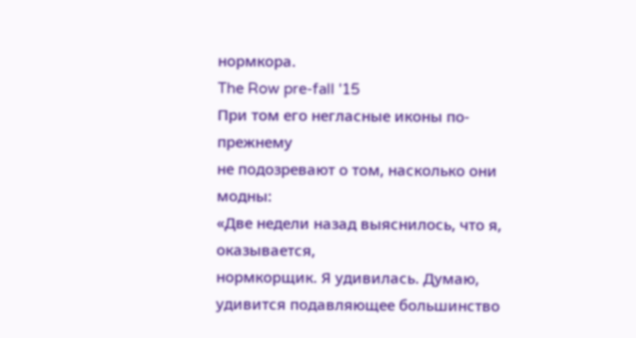нормкора.
The Row pre-fall '15
При том его негласные иконы по-прежнему
не подозревают о том, насколько они модны:
«Две недели назад выяснилось, что я, оказывается,
нормкорщик. Я удивилась. Думаю, удивится подавляющее большинство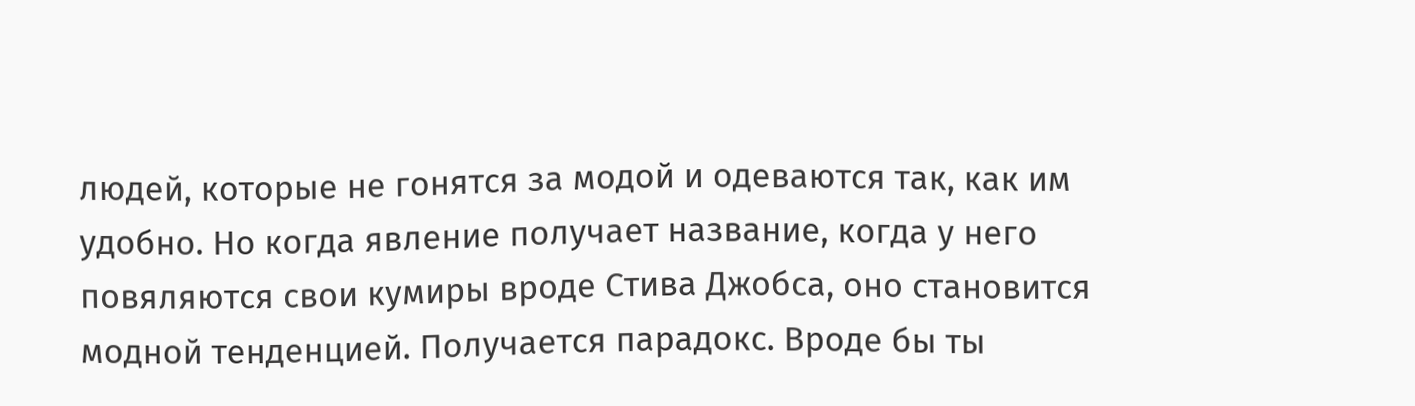людей, которые не гонятся за модой и одеваются так, как им удобно. Но когда явление получает название, когда у него повяляются свои кумиры вроде Стива Джобса, оно становится модной тенденцией. Получается парадокс. Вроде бы ты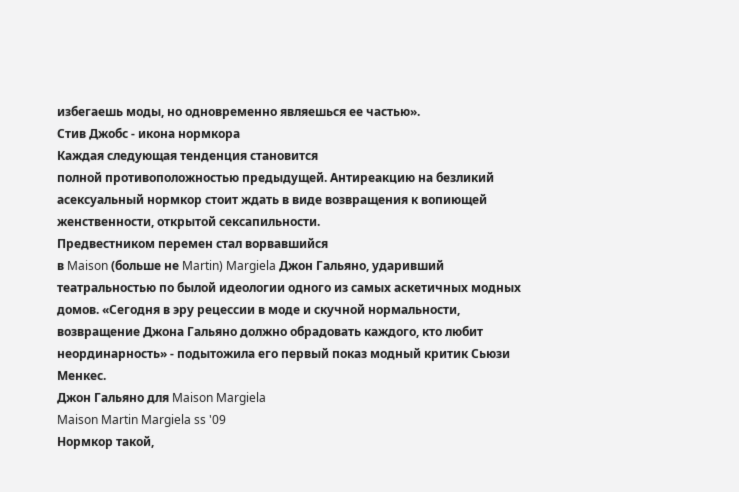избегаешь моды, но одновременно являешься ее частью».
Стив Джобс - икона нормкора
Каждая следующая тенденция становится
полной противоположностью предыдущей. Антиреакцию на безликий асексуальный нормкор стоит ждать в виде возвращения к вопиющей женственности, открытой сексапильности.
Предвестником перемен стал ворвавшийся
в Maison (больше не Martin) Margiela Джон Гальяно, ударивший театральностью по былой идеологии одного из самых аскетичных модных домов. «Сегодня в эру рецессии в моде и скучной нормальности, возвращение Джона Гальяно должно обрадовать каждого, кто любит неординарность» - подытожила его первый показ модный критик Сьюзи Менкес.
Джон Гальяно для Maison Margiela
Maison Martin Margiela ss '09
Нормкор такой,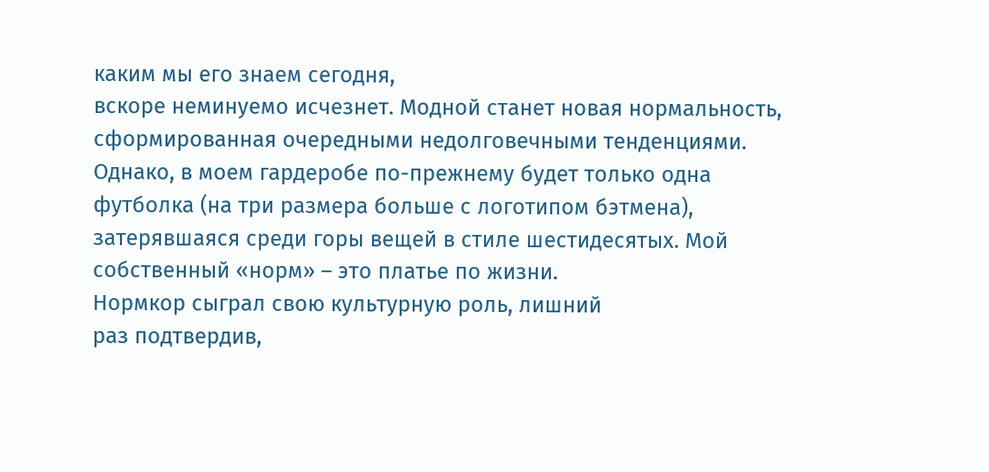каким мы его знаем сегодня,
вскоре неминуемо исчезнет. Модной станет новая нормальность, сформированная очередными недолговечными тенденциями. Однако, в моем гардеробе по-прежнему будет только одна футболка (на три размера больше с логотипом бэтмена), затерявшаяся среди горы вещей в стиле шестидесятых. Мой собственный «норм» – это платье по жизни.
Нормкор сыграл свою культурную роль, лишний
раз подтвердив,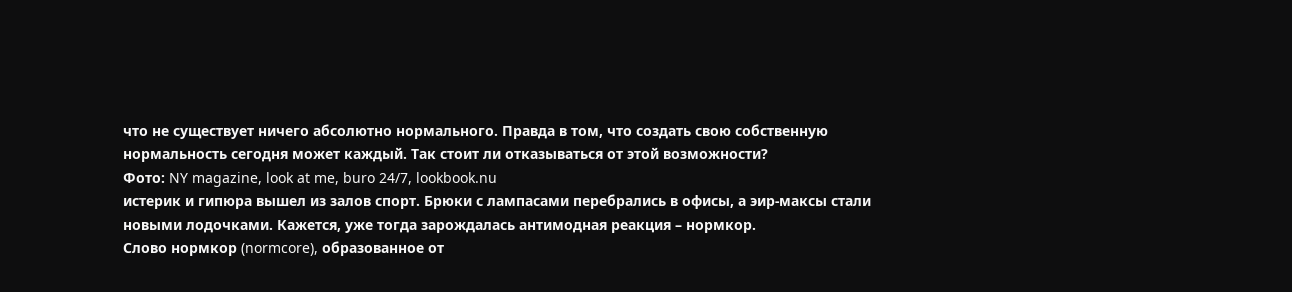что не существует ничего абсолютно нормального. Правда в том, что создать свою собственную нормальность сегодня может каждый. Так стоит ли отказываться от этой возможности?
Фото: NY magazine, look at me, buro 24/7, lookbook.nu
истерик и гипюра вышел из залов спорт. Брюки с лампасами перебрались в офисы, а эир-максы стали новыми лодочками. Кажется, уже тогда зарождалась антимодная реакция – нормкор.
Слово нормкор (normcore), образованное от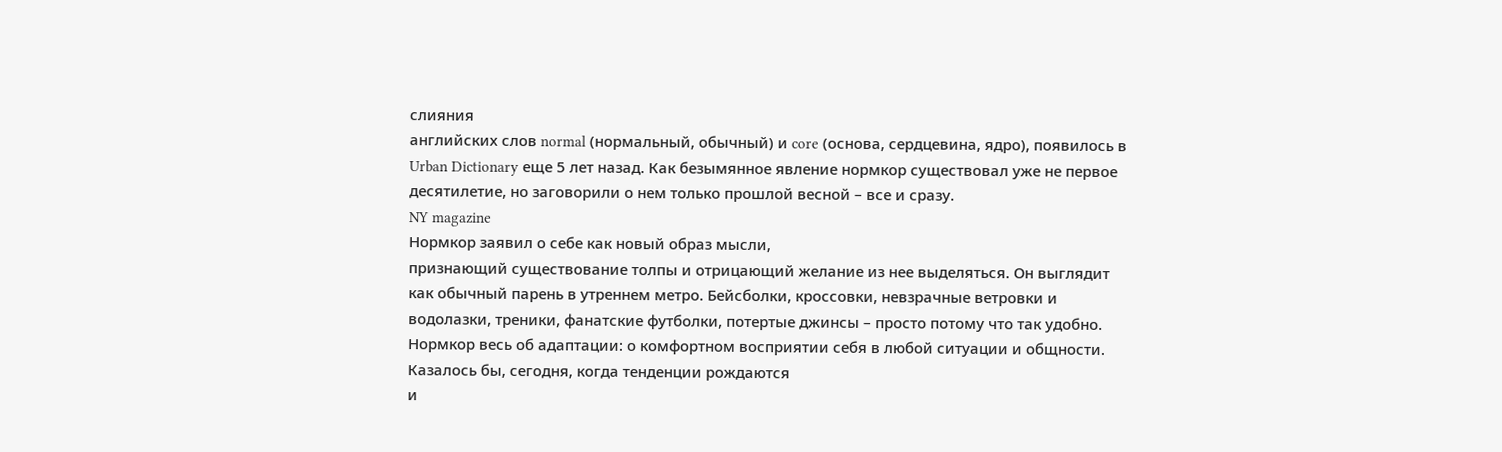слияния
английских слов normal (нормальный, обычный) и core (основа, сердцевина, ядро), появилось в Urban Dictionary еще 5 лет назад. Как безымянное явление нормкор существовал уже не первое десятилетие, но заговорили о нем только прошлой весной – все и сразу.
NY magazine
Нормкор заявил о себе как новый образ мысли,
признающий существование толпы и отрицающий желание из нее выделяться. Он выглядит как обычный парень в утреннем метро. Бейсболки, кроссовки, невзрачные ветровки и водолазки, треники, фанатские футболки, потертые джинсы – просто потому что так удобно. Нормкор весь об адаптации: о комфортном восприятии себя в любой ситуации и общности.
Казалось бы, сегодня, когда тенденции рождаются
и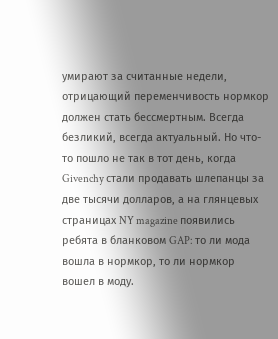умирают за считанные недели, отрицающий переменчивость нормкор должен стать бессмертным. Всегда безликий, всегда актуальный. Но что-то пошло не так в тот день, когда Givenchy стали продавать шлепанцы за две тысячи долларов, а на глянцевых страницах NY magazine появились ребята в бланковом GAP: то ли мода вошла в нормкор, то ли нормкор вошел в моду.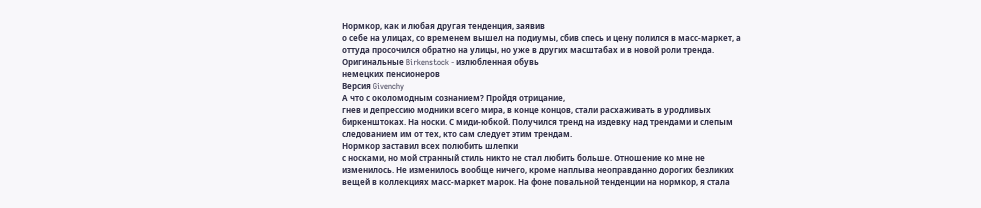Нормкор, как и любая другая тенденция, заявив
о себе на улицах, со временем вышел на подиумы, сбив спесь и цену полился в масс-маркет, а оттуда просочился обратно на улицы, но уже в других масштабах и в новой роли тренда.
Оригинальные Birkenstock - излюбленная обувь
немецких пенсионеров
Версия Givenchy
А что с околомодным сознанием? Пройдя отрицание,
гнев и депрессию модники всего мира, в конце концов, стали расхаживать в уродливых биркенштоках. На носки. С миди-юбкой. Получился тренд на издевку над трендами и слепым следованием им от тех, кто сам следует этим трендам.
Нормкор заставил всех полюбить шлепки
с носками, но мой странный стиль никто не стал любить больше. Отношение ко мне не изменилось. Не изменилось вообще ничего, кроме наплыва неоправданно дорогих безликих вещей в коллекциях масс-маркет марок. На фоне повальной тенденции на нормкор, я стала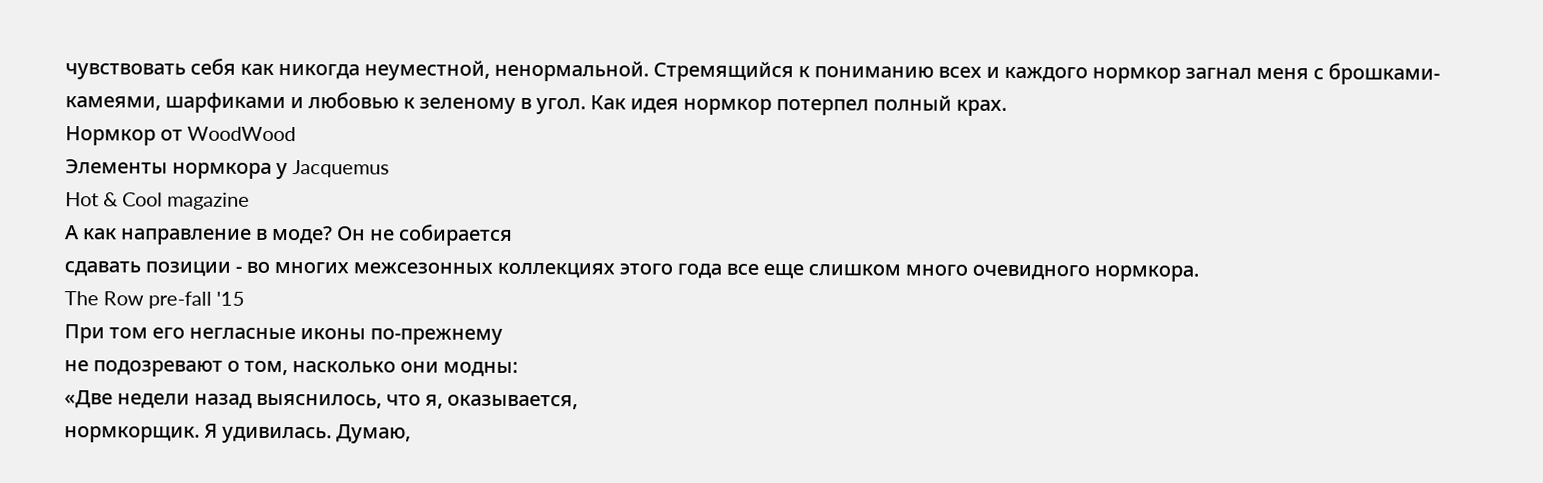чувствовать себя как никогда неуместной, ненормальной. Стремящийся к пониманию всех и каждого нормкор загнал меня с брошками-камеями, шарфиками и любовью к зеленому в угол. Как идея нормкор потерпел полный крах.
Нормкор от WoodWood
Элементы нормкора у Jacquemus
Hot & Cool magazine
А как направление в моде? Он не собирается
сдавать позиции - во многих межсезонных коллекциях этого года все еще слишком много очевидного нормкора.
The Row pre-fall '15
При том его негласные иконы по-прежнему
не подозревают о том, насколько они модны:
«Две недели назад выяснилось, что я, оказывается,
нормкорщик. Я удивилась. Думаю,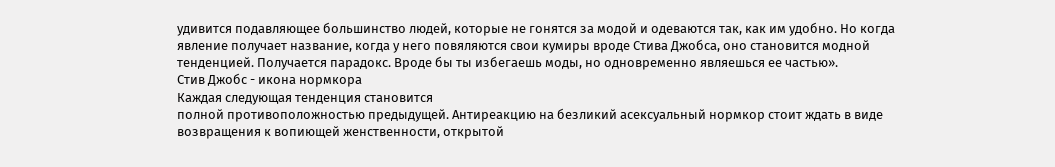удивится подавляющее большинство людей, которые не гонятся за модой и одеваются так, как им удобно. Но когда явление получает название, когда у него повяляются свои кумиры вроде Стива Джобса, оно становится модной тенденцией. Получается парадокс. Вроде бы ты избегаешь моды, но одновременно являешься ее частью».
Стив Джобс - икона нормкора
Каждая следующая тенденция становится
полной противоположностью предыдущей. Антиреакцию на безликий асексуальный нормкор стоит ждать в виде возвращения к вопиющей женственности, открытой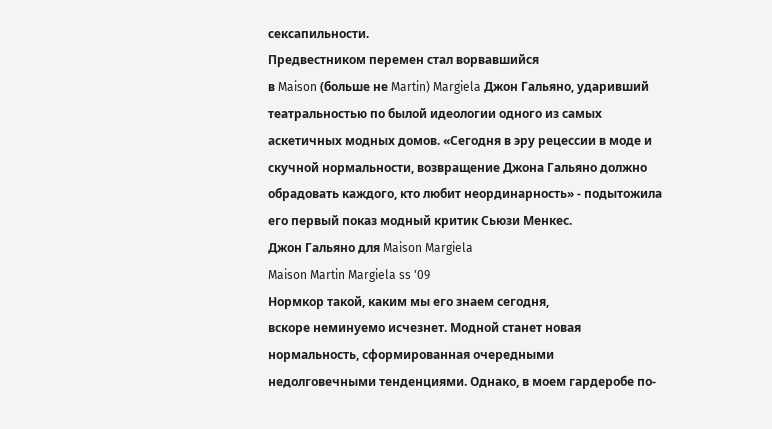сексапильности.
Предвестником перемен стал ворвавшийся
в Maison (больше не Martin) Margiela Джон Гальяно, ударивший театральностью по былой идеологии одного из самых аскетичных модных домов. «Сегодня в эру рецессии в моде и скучной нормальности, возвращение Джона Гальяно должно обрадовать каждого, кто любит неординарность» - подытожила его первый показ модный критик Сьюзи Менкес.
Джон Гальяно для Maison Margiela
Maison Martin Margiela ss '09
Нормкор такой, каким мы его знаем сегодня,
вскоре неминуемо исчезнет. Модной станет новая нормальность, сформированная очередными недолговечными тенденциями. Однако, в моем гардеробе по-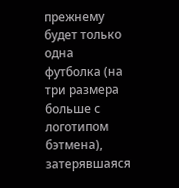прежнему будет только одна футболка (на три размера больше с логотипом бэтмена), затерявшаяся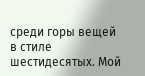среди горы вещей в стиле шестидесятых. Мой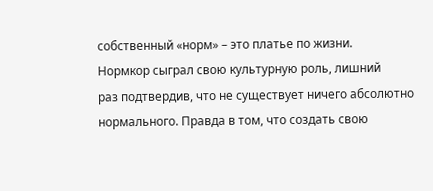собственный «норм» – это платье по жизни.
Нормкор сыграл свою культурную роль, лишний
раз подтвердив, что не существует ничего абсолютно нормального. Правда в том, что создать свою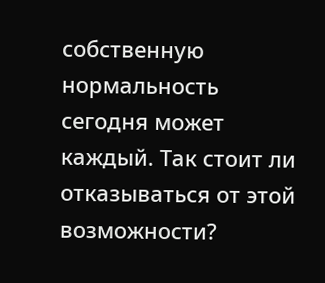собственную нормальность сегодня может каждый. Так стоит ли отказываться от этой возможности?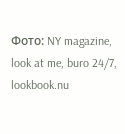Фото: NY magazine, look at me, buro 24/7, lookbook.nu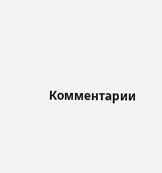Комментарии